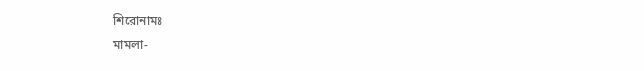শিরোনামঃ
মামলা-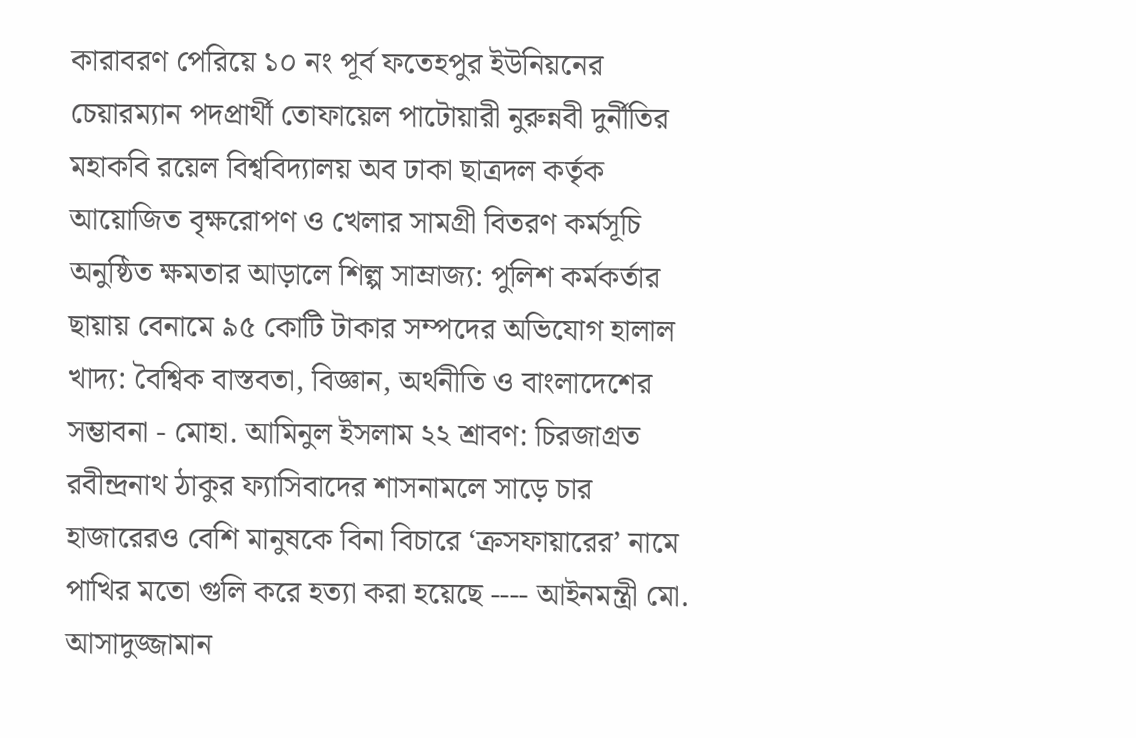কারাবরণ পেরিয়ে ১০ নং পূর্ব ফতেহপুর ইউনিয়নের চেয়ারম্যান পদপ্রার্থী তোফায়েল পাটোয়ারী নুরুন্নবী দুর্নীতির মহাকবি রয়েল বিশ্ববিদ্যালয় অব ঢাকা ছাত্রদল কর্তৃক আয়োজিত বৃক্ষরোপণ ও খেলার সামগ্রী বিতরণ কর্মসূচি অনুষ্ঠিত ক্ষমতার আড়ালে শিল্প সাম্রাজ্য: পুলিশ কর্মকর্তার ছায়ায় বেনামে ৯৫ কোটি টাকার সম্পদের অভিযোগ হালাল খাদ্য: বৈশ্বিক বাস্তবতা, বিজ্ঞান, অর্থনীতি ও বাংলাদেশের সম্ভাবনা - মোহা. আমিনুল ইসলাম ২২ শ্রাবণ: চিরজাগ্রত রবীন্দ্রনাথ ঠাকুর ফ্যাসিবাদের শাসনামলে সাড়ে চার হাজারেরও বেশি মানুষকে বিনা বিচারে ‘ক্রসফায়ারের’ নামে পাখির মতো গুলি করে হত্যা করা হয়েছে ---- আইনমন্ত্রী মো. আসাদুজ্জামান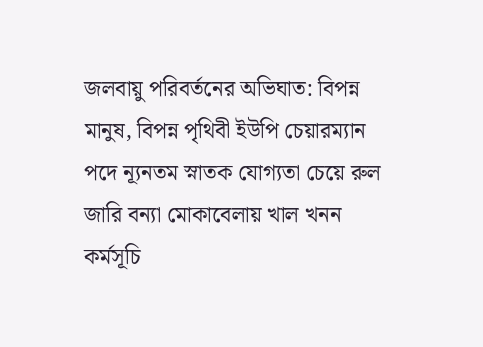জলবায়ু পরিবর্তনের অভিঘাত: বিপন্ন মানুষ, বিপন্ন পৃথিবী ইউপি চেয়ারম্যান পদে ন্যূনতম স্নাতক যোগ্যতা চেয়ে রুল জারি বন্যা মোকাবেলায় খাল খনন কর্মসূচি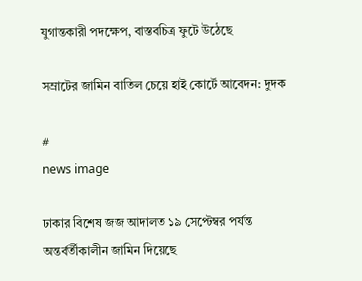যুগান্তকারী পদক্ষেপ, বাস্তবচিত্র ফুটে উঠেছে

সম্রাটের জামিন বাতিল চেয়ে হাই কোর্টে আবেদন: দুদক

#
news image

ঢাকার বিশেষ জজ আদালত ১৯ সেপ্টেম্বর পর্যন্ত অন্তর্বর্তীকালীন জামিন দিয়েছে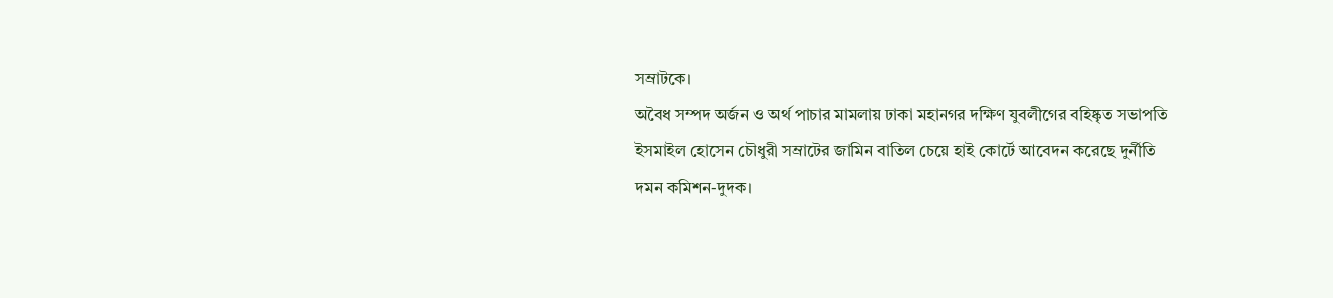সম্রাটকে।
অবৈধ সম্পদ অর্জন ও অর্থ পাচার মামলায় ঢাকা মহানগর দক্ষিণ যুবলীগের বহিষ্কৃত সভাপতি ইসমাইল হোসেন চৌধুরী সম্রাটের জামিন বাতিল চেয়ে হাই কোর্টে আবেদন করেছে দুর্নীতি দমন কমিশন-দুদক।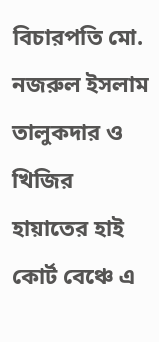বিচারপতি মো. নজরুল ইসলাম তালুকদার ও খিজির হায়াতের হাই কোর্ট বেঞ্চে এ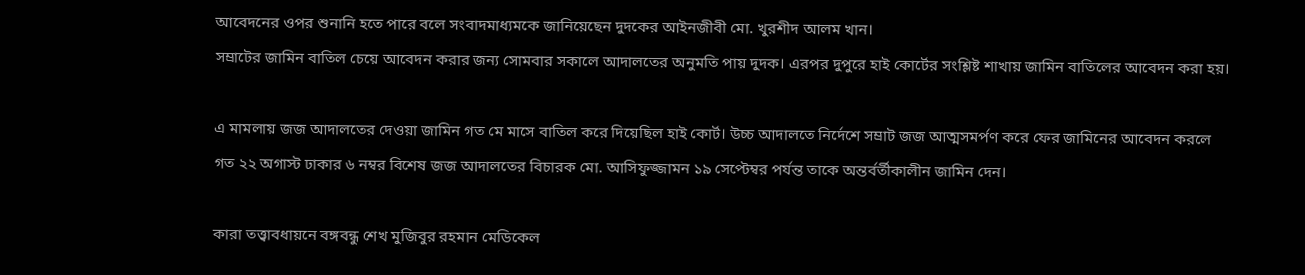আবেদনের ওপর শুনানি হতে পারে বলে সংবাদমাধ্যমকে জানিয়েছেন দুদকের আইনজীবী মো. খুরশীদ আলম খান।
সম্রাটের জামিন বাতিল চেয়ে আবেদন করার জন্য সোমবার সকালে আদালতের অনুমতি পায় দুদক। এরপর দুপুরে হাই কোর্টের সংশ্লিষ্ট শাখায় জামিন বাতিলের আবেদন করা হয়।

এ মামলায় জজ আদালতের দেওয়া জামিন গত মে মাসে বাতিল করে দিয়েছিল হাই কোর্ট। উচ্চ আদালতে নির্দেশে সম্রাট জজ আত্মসমর্পণ করে ফের জামিনের আবেদন করলে গত ২২ অগাস্ট ঢাকার ৬ নম্বর বিশেষ জজ আদালতের বিচারক মো. আসিফুজ্জামন ১৯ সেপ্টেম্বর পর্যন্ত তাকে অন্তর্বর্তীকালীন জামিন দেন।

কারা তত্ত্বাবধায়নে বঙ্গবন্ধু শেখ মুজিবুর রহমান মেডিকেল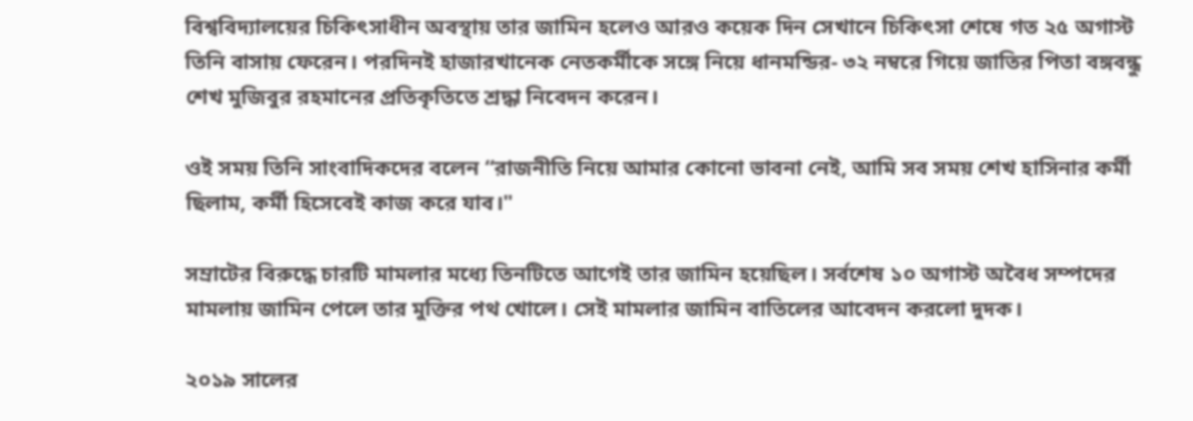বিশ্ববিদ্যালয়ের চিকিৎসাধীন অবস্থায় তার জামিন হলেও আরও কয়েক দিন সেখানে চিকিৎসা শেষে গত ২৫ অগাস্ট তিনি বাসায় ফেরেন। পরদিনই হাজারখানেক নেতকর্মীকে সঙ্গে নিয়ে ধানমন্ডির- ৩২ নম্বরে গিয়ে জাতির পিতা বঙ্গবন্ধু শেখ মুজিবুর রহমানের প্রতিকৃতিতে শ্রদ্ধা নিবেদন করেন।

ওই সময় তিনি সাংবাদিকদের বলেন “রাজনীতি নিয়ে আমার কোনো ভাবনা নেই, আমি সব সময় শেখ হাসিনার কর্মী ছিলাম, কর্মী হিসেবেই কাজ করে যাব।"

সম্রাটের বিরুদ্ধে চারটি মামলার মধ্যে তিনটিতে আগেই তার জামিন হয়েছিল। সর্বশেষ ১০ অগাস্ট অবৈধ সম্পদের মামলায় জামিন পেলে তার মুক্তির পথ খোলে। সেই মামলার জামিন বাতিলের আবেদন করলো দুদক।

২০১৯ সালের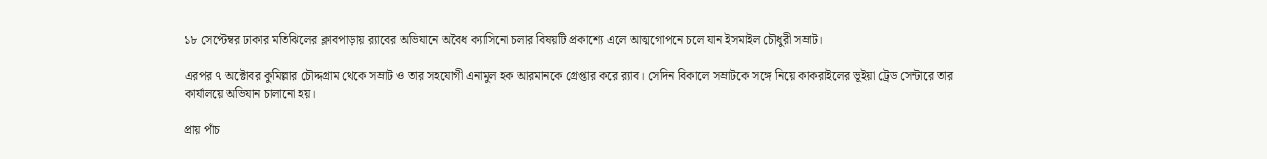১৮ সেপ্টেম্বর ঢাকার মতিঝিলের ক্লাবপাড়ায় র‌্যাবের অভিযানে অবৈধ ক্যাসিনো চলার বিষয়টি প্রকাশ্যে এলে আত্মগোপনে চলে যান ইসমাইল চৌধুরী সম্রাট।

এরপর ৭ অক্টোবর কুমিল্লার চৌদ্দগ্রাম থেকে সম্রাট ও তার সহযোগী এনামুল হক আরমানকে গ্রেপ্তার করে র‌্যাব। সেদিন বিকালে সম্রাটকে সঙ্গে নিয়ে কাকরাইলের ভূইয়া ট্রেড সেন্টারে তার কার্যালয়ে অভিযান চালানো হয়।

প্রায় পাঁচ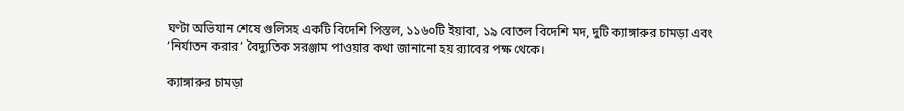ঘণ্টা অভিযান শেষে গুলিসহ একটি বিদেশি পিস্তল, ১১৬০টি ইয়াবা, ১৯ বোতল বিদেশি মদ, দুটি ক্যাঙ্গারুর চামড়া এবং ‘নির্যাতন করার’ বৈদ্যুতিক সরঞ্জাম পাওয়ার কথা জানানো হয় র‌্যাবের পক্ষ থেকে।

ক্যাঙ্গারুর চামড়া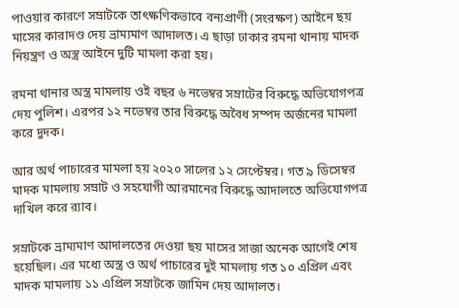পাওয়ার কারণে সম্রাটকে তাৎক্ষণিকভাবে বন্যপ্রাণী (সংরক্ষণ) আইনে ছয় মাসের কারাদণ্ড দেয় ভ্রাম্যমাণ আদালত। এ ছাড়া ঢাকার রমনা থানায় মাদক নিয়ন্ত্রণ ও অস্ত্র আইনে দুটি মামলা করা হয়।

রমনা থানার অস্ত্র মামলায় ওই বছর ৬ নভেম্বর সম্রাটের বিরুদ্ধে অভিযোগপত্র দেয় পুলিশ। এরপর ১২ নভেম্বর তার বিরুদ্ধে অবৈধ সম্পদ অর্জনের মামলা করে দুদক।

আর অর্থ পাচারের মামলা হয় ২০২০ সালের ১২ সেপ্টেম্বর। গত ৯ ডিসেম্বর মাদক মামলায় সম্রাট ও সহযোগী আরমানের বিরুদ্ধে আদালতে অভিযোগপত্র দাখিল করে র‌্যাব।

সম্রাটকে ভ্রাম্যমাণ আদালতের দেওয়া ছয় মাসের সাজা অনেক আগেই শেষ হয়েছিল। এর মধ্যে অস্ত্র ও অর্থ পাচারের দুই মামলায় গত ১০ এপ্রিল এবং মাদক মামলায় ১১ এপ্রিল সম্রাটকে জামিন দেয় আদালত।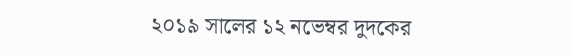২০১৯ সালের ১২ নভেম্বর দুদকের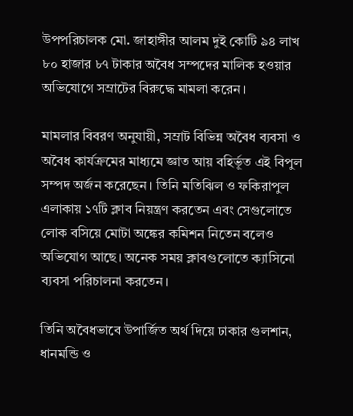উপপরিচালক মো. জাহাঙ্গীর আলম দুই কোটি ৯৪ লাখ ৮০ হাজার ৮৭ টাকার অবৈধ সম্পদের মালিক হওয়ার অভিযোগে সম্রাটের বিরুদ্ধে মামলা করেন।

মামলার বিবরণ অনুযায়ী, সম্রাট বিভিন্ন অবৈধ ব্যবসা ও অবৈধ কার্যক্রমের মাধ্যমে জ্ঞাত আয় বহির্ভূত এই বিপুল সম্পদ অর্জন করেছেন। তিনি মতিঝিল ও ফকিরাপুল এলাকায় ১৭টি ক্লাব নিয়ন্ত্রণ করতেন এবং সেগুলোতে লোক বসিয়ে মোটা অঙ্কের কমিশন নিতেন বলেও অভিযোগ আছে। অনেক সময় ক্লাবগুলোতে ক্যাসিনো ব্যবসা পরিচালনা করতেন।

তিনি অবৈধভাবে উপার্জিত অর্থ দিয়ে ঢাকার গুলশান, ধানমন্ডি ও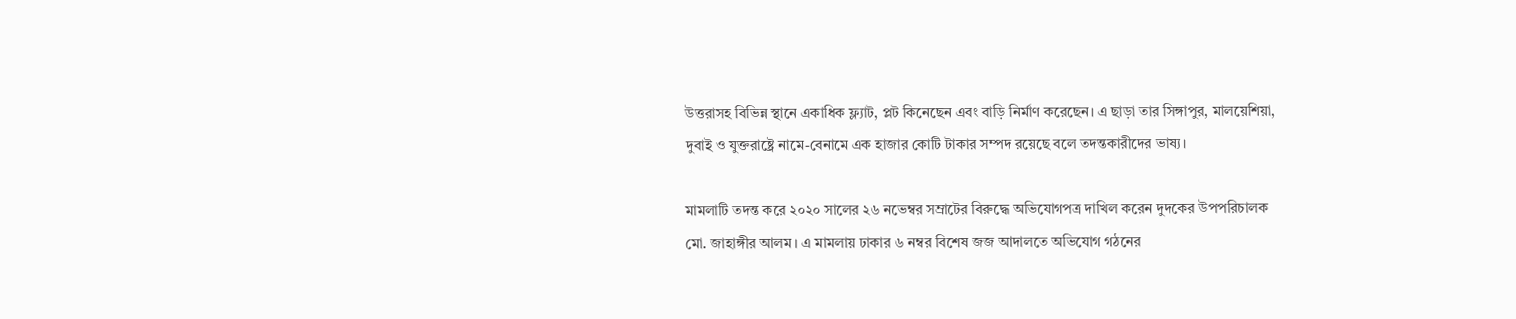উত্তরাসহ বিভিন্ন স্থানে একাধিক ফ্ল্যাট, প্লট কিনেছেন এবং বাড়ি নির্মাণ করেছেন। এ ছাড়া তার সিঙ্গাপুর, মালয়েশিয়া, দুবাই ও যুক্তরাষ্ট্রে নামে-বেনামে এক হাজার কোটি টাকার সম্পদ রয়েছে বলে তদন্তকারীদের ভাষ্য।

মামলাটি তদন্ত করে ২০২০ সালের ২৬ নভেম্বর সম্রাটের বিরুদ্ধে অভিযোগপত্র দাখিল করেন দুদকের উপপরিচালক মো. জাহাঙ্গীর আলম। এ মামলায় ঢাকার ৬ নম্বর বিশেষ জজ আদালতে অভিযোগ গঠনের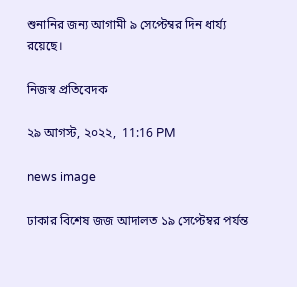শুনানির জন্য আগামী ৯ সেপ্টেম্বর দিন ধার্য্য রয়েছে।

নিজস্ব প্রতিবেদক

২৯ আগস্ট, ২০২২,  11:16 PM

news image

ঢাকার বিশেষ জজ আদালত ১৯ সেপ্টেম্বর পর্যন্ত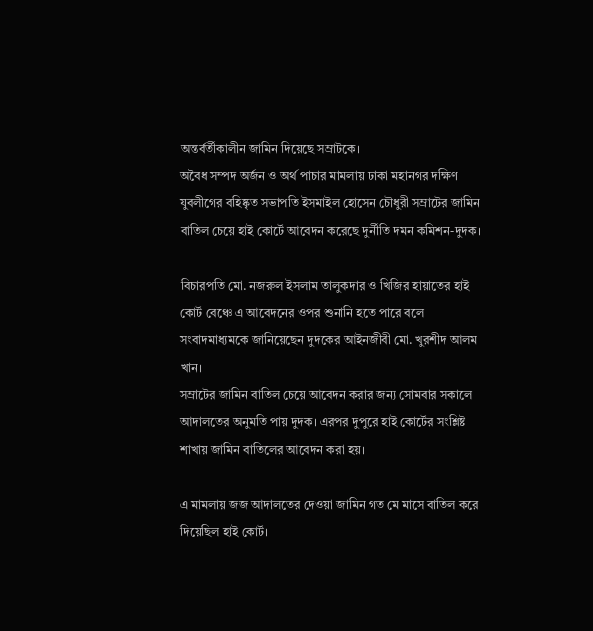অন্তর্বর্তীকালীন জামিন দিয়েছে সম্রাটকে।
অবৈধ সম্পদ অর্জন ও অর্থ পাচার মামলায় ঢাকা মহানগর দক্ষিণ যুবলীগের বহিষ্কৃত সভাপতি ইসমাইল হোসেন চৌধুরী সম্রাটের জামিন বাতিল চেয়ে হাই কোর্টে আবেদন করেছে দুর্নীতি দমন কমিশন-দুদক।

বিচারপতি মো. নজরুল ইসলাম তালুকদার ও খিজির হায়াতের হাই কোর্ট বেঞ্চে এ আবেদনের ওপর শুনানি হতে পারে বলে সংবাদমাধ্যমকে জানিয়েছেন দুদকের আইনজীবী মো. খুরশীদ আলম খান।
সম্রাটের জামিন বাতিল চেয়ে আবেদন করার জন্য সোমবার সকালে আদালতের অনুমতি পায় দুদক। এরপর দুপুরে হাই কোর্টের সংশ্লিষ্ট শাখায় জামিন বাতিলের আবেদন করা হয়।

এ মামলায় জজ আদালতের দেওয়া জামিন গত মে মাসে বাতিল করে দিয়েছিল হাই কোর্ট।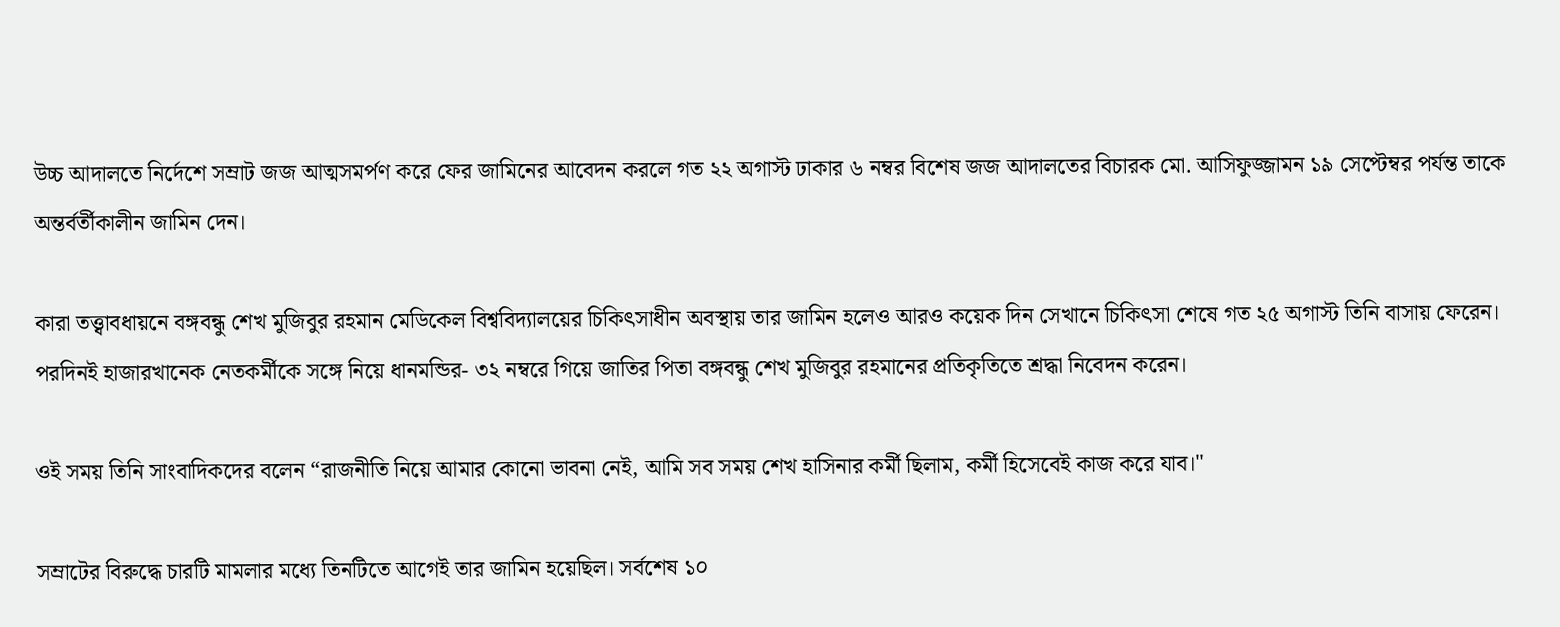উচ্চ আদালতে নির্দেশে সম্রাট জজ আত্মসমর্পণ করে ফের জামিনের আবেদন করলে গত ২২ অগাস্ট ঢাকার ৬ নম্বর বিশেষ জজ আদালতের বিচারক মো. আসিফুজ্জামন ১৯ সেপ্টেম্বর পর্যন্ত তাকে অন্তর্বর্তীকালীন জামিন দেন।

কারা তত্ত্বাবধায়নে বঙ্গবন্ধু শেখ মুজিবুর রহমান মেডিকেল বিশ্ববিদ্যালয়ের চিকিৎসাধীন অবস্থায় তার জামিন হলেও আরও কয়েক দিন সেখানে চিকিৎসা শেষে গত ২৫ অগাস্ট তিনি বাসায় ফেরেন। পরদিনই হাজারখানেক নেতকর্মীকে সঙ্গে নিয়ে ধানমন্ডির- ৩২ নম্বরে গিয়ে জাতির পিতা বঙ্গবন্ধু শেখ মুজিবুর রহমানের প্রতিকৃতিতে শ্রদ্ধা নিবেদন করেন।

ওই সময় তিনি সাংবাদিকদের বলেন “রাজনীতি নিয়ে আমার কোনো ভাবনা নেই, আমি সব সময় শেখ হাসিনার কর্মী ছিলাম, কর্মী হিসেবেই কাজ করে যাব।"

সম্রাটের বিরুদ্ধে চারটি মামলার মধ্যে তিনটিতে আগেই তার জামিন হয়েছিল। সর্বশেষ ১০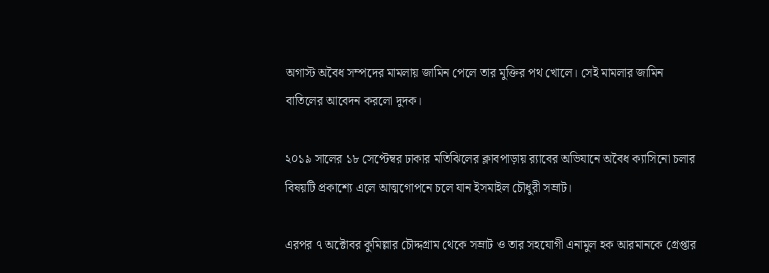অগাস্ট অবৈধ সম্পদের মামলায় জামিন পেলে তার মুক্তির পথ খোলে। সেই মামলার জামিন বাতিলের আবেদন করলো দুদক।

২০১৯ সালের ১৮ সেপ্টেম্বর ঢাকার মতিঝিলের ক্লাবপাড়ায় র‌্যাবের অভিযানে অবৈধ ক্যাসিনো চলার বিষয়টি প্রকাশ্যে এলে আত্মগোপনে চলে যান ইসমাইল চৌধুরী সম্রাট।

এরপর ৭ অক্টোবর কুমিল্লার চৌদ্দগ্রাম থেকে সম্রাট ও তার সহযোগী এনামুল হক আরমানকে গ্রেপ্তার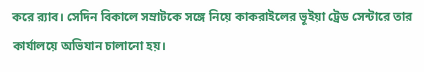করে র‌্যাব। সেদিন বিকালে সম্রাটকে সঙ্গে নিয়ে কাকরাইলের ভূইয়া ট্রেড সেন্টারে তার কার্যালয়ে অভিযান চালানো হয়।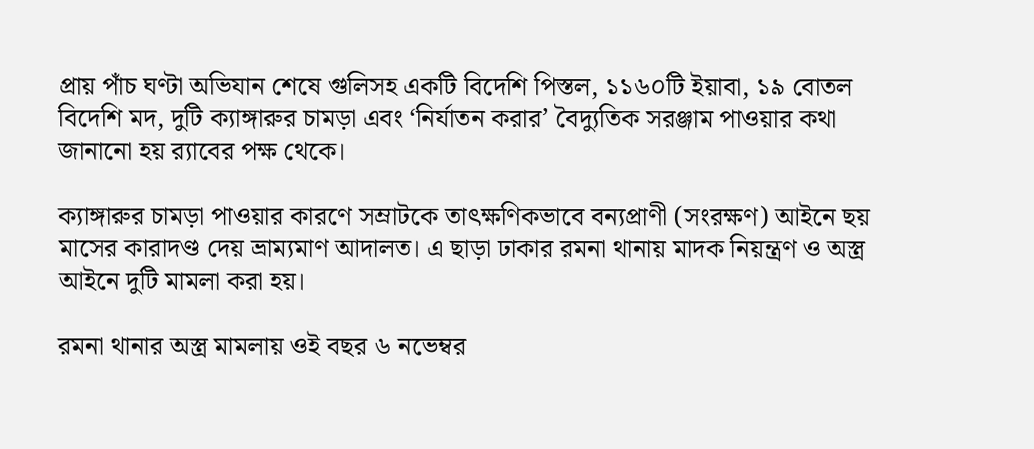প্রায় পাঁচ ঘণ্টা অভিযান শেষে গুলিসহ একটি বিদেশি পিস্তল, ১১৬০টি ইয়াবা, ১৯ বোতল বিদেশি মদ, দুটি ক্যাঙ্গারুর চামড়া এবং ‘নির্যাতন করার’ বৈদ্যুতিক সরঞ্জাম পাওয়ার কথা জানানো হয় র‌্যাবের পক্ষ থেকে।

ক্যাঙ্গারুর চামড়া পাওয়ার কারণে সম্রাটকে তাৎক্ষণিকভাবে বন্যপ্রাণী (সংরক্ষণ) আইনে ছয় মাসের কারাদণ্ড দেয় ভ্রাম্যমাণ আদালত। এ ছাড়া ঢাকার রমনা থানায় মাদক নিয়ন্ত্রণ ও অস্ত্র আইনে দুটি মামলা করা হয়।

রমনা থানার অস্ত্র মামলায় ওই বছর ৬ নভেম্বর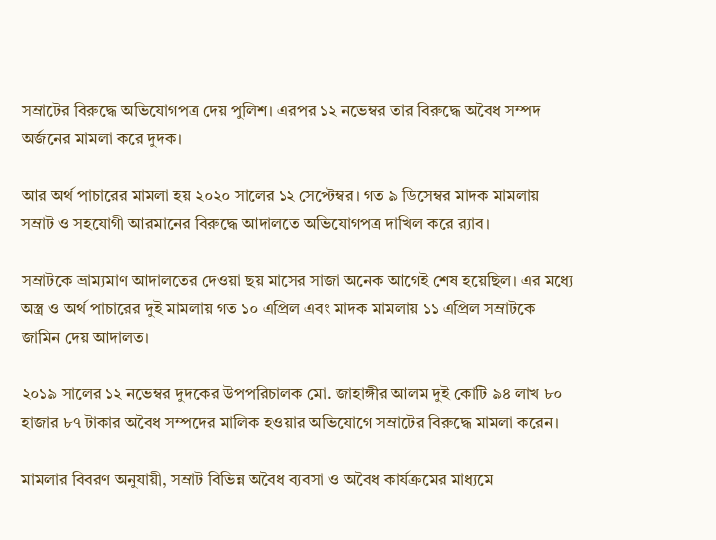সম্রাটের বিরুদ্ধে অভিযোগপত্র দেয় পুলিশ। এরপর ১২ নভেম্বর তার বিরুদ্ধে অবৈধ সম্পদ অর্জনের মামলা করে দুদক।

আর অর্থ পাচারের মামলা হয় ২০২০ সালের ১২ সেপ্টেম্বর। গত ৯ ডিসেম্বর মাদক মামলায় সম্রাট ও সহযোগী আরমানের বিরুদ্ধে আদালতে অভিযোগপত্র দাখিল করে র‌্যাব।

সম্রাটকে ভ্রাম্যমাণ আদালতের দেওয়া ছয় মাসের সাজা অনেক আগেই শেষ হয়েছিল। এর মধ্যে অস্ত্র ও অর্থ পাচারের দুই মামলায় গত ১০ এপ্রিল এবং মাদক মামলায় ১১ এপ্রিল সম্রাটকে জামিন দেয় আদালত।

২০১৯ সালের ১২ নভেম্বর দুদকের উপপরিচালক মো. জাহাঙ্গীর আলম দুই কোটি ৯৪ লাখ ৮০ হাজার ৮৭ টাকার অবৈধ সম্পদের মালিক হওয়ার অভিযোগে সম্রাটের বিরুদ্ধে মামলা করেন।

মামলার বিবরণ অনুযায়ী, সম্রাট বিভিন্ন অবৈধ ব্যবসা ও অবৈধ কার্যক্রমের মাধ্যমে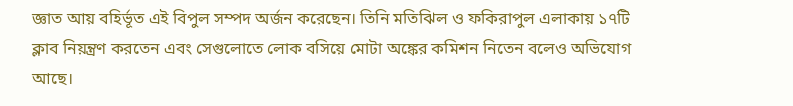জ্ঞাত আয় বহির্ভূত এই বিপুল সম্পদ অর্জন করেছেন। তিনি মতিঝিল ও ফকিরাপুল এলাকায় ১৭টি ক্লাব নিয়ন্ত্রণ করতেন এবং সেগুলোতে লোক বসিয়ে মোটা অঙ্কের কমিশন নিতেন বলেও অভিযোগ আছে।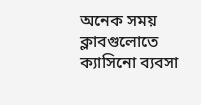অনেক সময় ক্লাবগুলোতে ক্যাসিনো ব্যবসা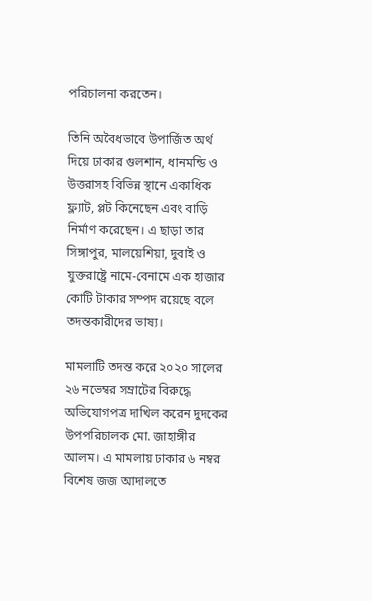পরিচালনা করতেন।

তিনি অবৈধভাবে উপার্জিত অর্থ দিয়ে ঢাকার গুলশান, ধানমন্ডি ও উত্তরাসহ বিভিন্ন স্থানে একাধিক ফ্ল্যাট, প্লট কিনেছেন এবং বাড়ি নির্মাণ করেছেন। এ ছাড়া তার সিঙ্গাপুর, মালয়েশিয়া, দুবাই ও যুক্তরাষ্ট্রে নামে-বেনামে এক হাজার কোটি টাকার সম্পদ রয়েছে বলে তদন্তকারীদের ভাষ্য।

মামলাটি তদন্ত করে ২০২০ সালের ২৬ নভেম্বর সম্রাটের বিরুদ্ধে অভিযোগপত্র দাখিল করেন দুদকের উপপরিচালক মো. জাহাঙ্গীর আলম। এ মামলায় ঢাকার ৬ নম্বর বিশেষ জজ আদালতে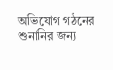অভিযোগ গঠনের শুনানির জন্য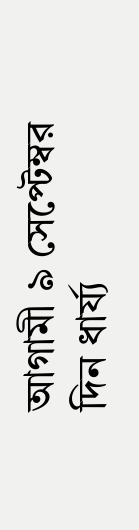আগামী ৯ সেপ্টেম্বর দিন ধার্য্য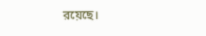রয়েছে।